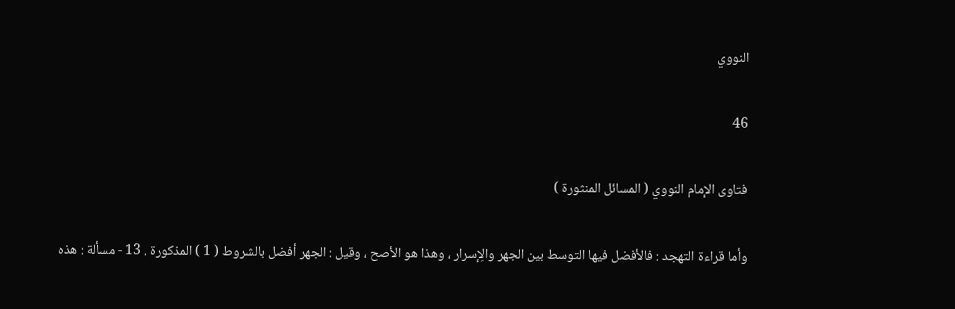النووي

46

فتاوى الإمام النووي ( المسائل المنثورة )

وأما قراءة التهجد : فالأفضل فيها التوسط بين الجهر والِإسرار ، وهذا هو الأصح ، وقيل : الجهر أفضل بالشروط ( 1 ) المذكورة . 13 - مسألة : هذه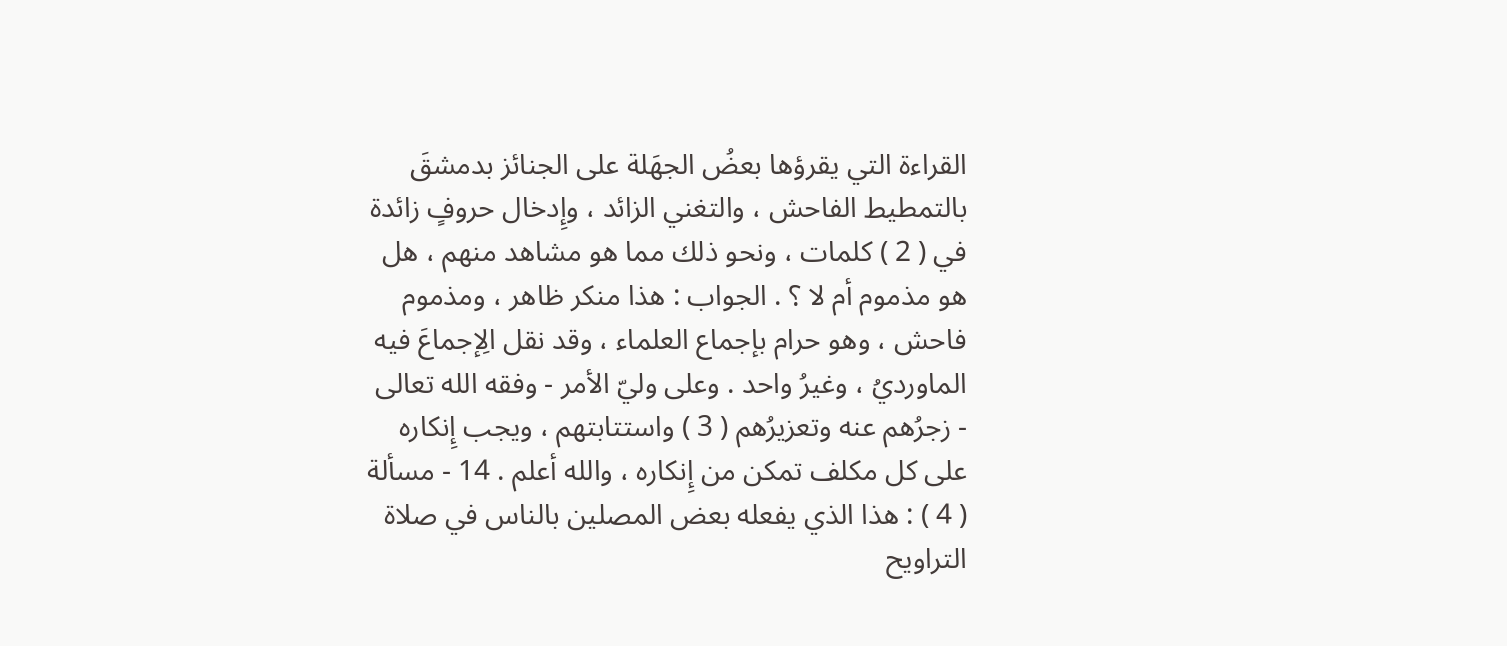القراءة التي يقرؤها بعضُ الجهَلة على الجنائز بدمشقَ بالتمطيط الفاحش ، والتغني الزائد ، وإِدخال حروفٍ زائدة في ( 2 ) كلمات ، ونحو ذلك مما هو مشاهد منهم ، هل هو مذموم أم لا ؟ . الجواب : هذا منكر ظاهر ، ومذموم فاحش ، وهو حرام بإجماع العلماء ، وقد نقل الِإجماعَ فيه الماورديُ ، وغيرُ واحد . وعلى وليّ الأمر - وفقه الله تعالى - زجرُهم عنه وتعزيرُهم ( 3 ) واستتابتهم ، ويجب إِنكاره على كل مكلف تمكن من إِنكاره ، والله أعلم . 14 - مسألة ( 4 ) : هذا الذي يفعله بعض المصلين بالناس في صلاة التراويح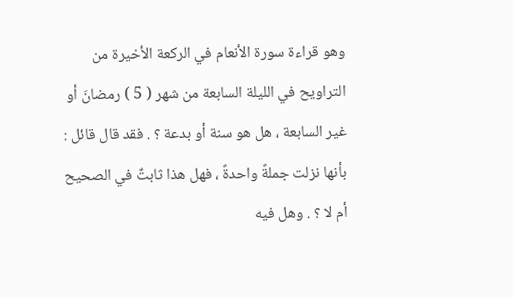وهو قراءة سورة الأنعام في الركعة الأخيرة من التراويح في الليلة السابعة من شهر ( 5 ) رمضانَ أو غير السابعة ، هل هو سنة أو بدعة ؟ . فقد قال قائل : بأنها نزلت جملةً واحدةً ، فهل هذا ثابتٌ في الصحيح أم لا ؟ . وهل فيه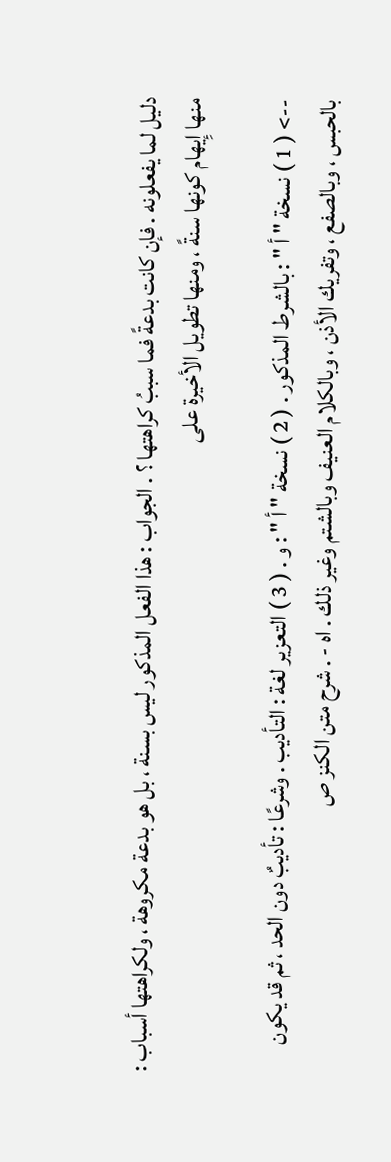دليل لما يفعلونه . فإن كانت بدعةً فما سببُ كراهتها ؟ . الجواب : هذا الفعل المذكور ليس بسنة ، بل هو بدعة مكروهة ، ولكراهتها أسباب : منها إِيهام كونها سنةً ، ومنها تطويل الأخيرة على

--> ( 1 ) نسخة " أ " : بالشرط المذكور . ( 2 ) نسخة " أ " : و . ( 3 ) التعزير لغة : التأديب . وشرعًا : تأديبٌ دون الحد ، ثم قد يكون بالحبس ، وبالصفع ، وتفريك الأذن ، وبالكلام العنيف وبالشتم وغير ذلك . اه - . شرح متن الكنز ص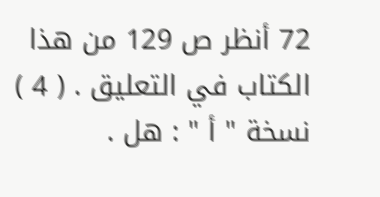72 أنظر ص 129 من هذا الكتاب في التعليق . ( 4 ) نسخة " أ " : هل .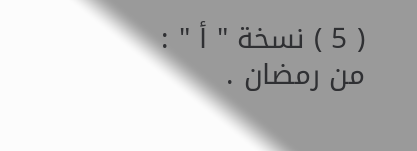( 5 ) نسخة " أ " : من رمضان .